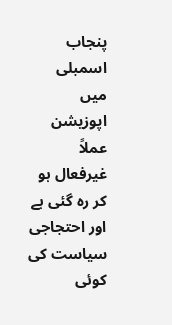پنجاب اسمبلی میں اپوزیشن عملاً غیرفعال ہو کر رہ گئی ہے اور احتجاجی سیاست کی کوئی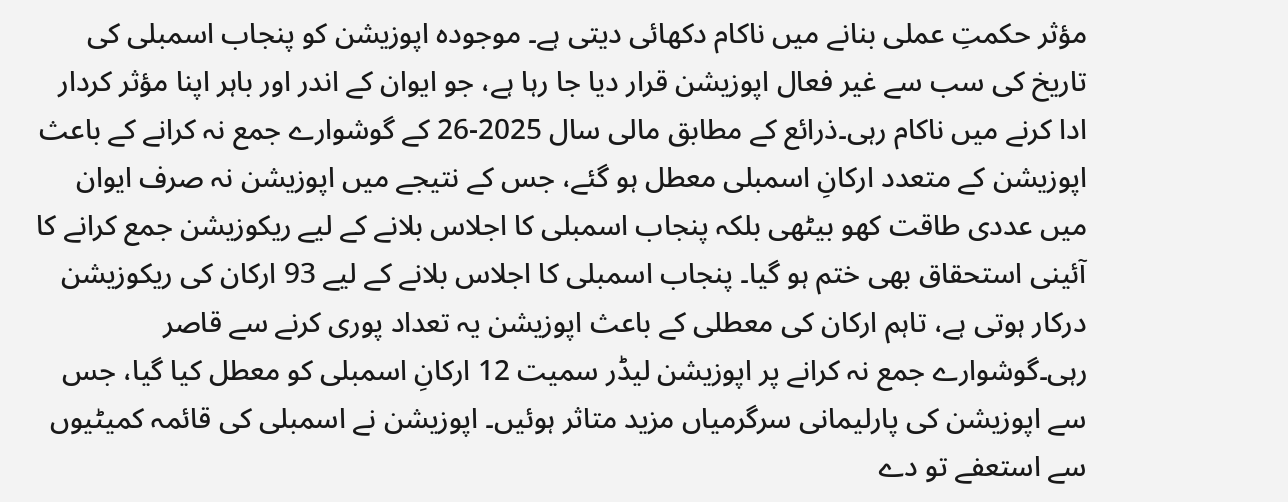مؤثر حکمتِ عملی بنانے میں ناکام دکھائی دیتی ہے۔ موجودہ اپوزیشن کو پنجاب اسمبلی کی تاریخ کی سب سے غیر فعال اپوزیشن قرار دیا جا رہا ہے، جو ایوان کے اندر اور باہر اپنا مؤثر کردار ادا کرنے میں ناکام رہی۔ذرائع کے مطابق مالی سال 2025-26 کے گوشوارے جمع نہ کرانے کے باعث اپوزیشن کے متعدد ارکانِ اسمبلی معطل ہو گئے، جس کے نتیجے میں اپوزیشن نہ صرف ایوان میں عددی طاقت کھو بیٹھی بلکہ پنجاب اسمبلی کا اجلاس بلانے کے لیے ریکوزیشن جمع کرانے کا آئینی استحقاق بھی ختم ہو گیا۔ پنجاب اسمبلی کا اجلاس بلانے کے لیے 93 ارکان کی ریکوزیشن درکار ہوتی ہے، تاہم ارکان کی معطلی کے باعث اپوزیشن یہ تعداد پوری کرنے سے قاصر رہی۔گوشوارے جمع نہ کرانے پر اپوزیشن لیڈر سمیت 12 ارکانِ اسمبلی کو معطل کیا گیا، جس سے اپوزیشن کی پارلیمانی سرگرمیاں مزید متاثر ہوئیں۔ اپوزیشن نے اسمبلی کی قائمہ کمیٹیوں سے استعفے تو دے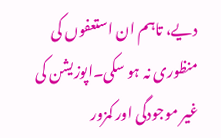دیے، تاہم ان استعفوں کی منظوری نہ ہو سکی۔اپوزیشن کی غیر موجودگی اور کمزور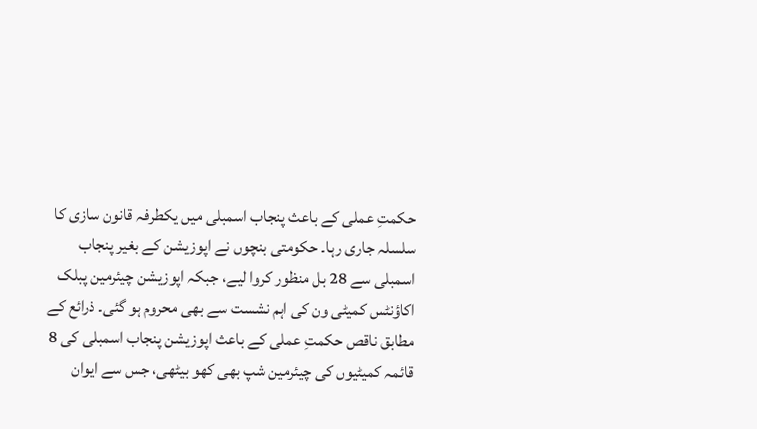حکمتِ عملی کے باعث پنجاب اسمبلی میں یکطرفہ قانون سازی کا سلسلہ جاری رہا۔ حکومتی بنچوں نے اپوزیشن کے بغیر پنجاب اسمبلی سے 28 بل منظور کروا لیے، جبکہ اپوزیشن چیئرمین پبلک اکاؤنٹس کمیٹی ون کی اہم نشست سے بھی محروم ہو گئی۔ ذرائع کے مطابق ناقص حکمتِ عملی کے باعث اپوزیشن پنجاب اسمبلی کی 8 قائمہ کمیٹیوں کی چیئرمین شپ بھی کھو بیٹھی، جس سے ایوان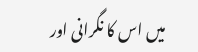میں اس کا نگرانی اور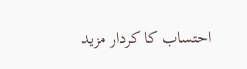احتساب کا کردار مزید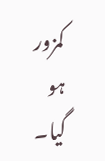کمزور ہو گیا۔